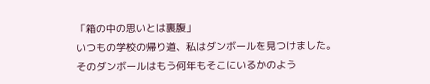「箱の中の思いとは裏腹」
いつもの学校の帰り道、私はダンボールを見つけました。
そのダンボールはもう何年もそこにいるかのよう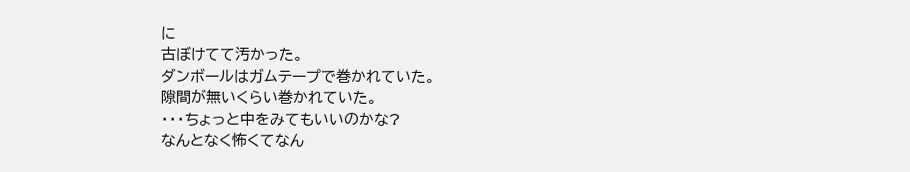に
古ぼけてて汚かった。
ダンボールはガムテープで巻かれていた。
隙間が無いくらい巻かれていた。
・・・ちょっと中をみてもいいのかな?
なんとなく怖くてなん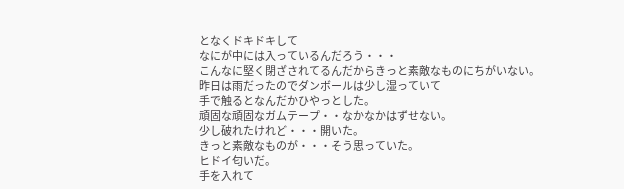となくドキドキして
なにが中には入っているんだろう・・・
こんなに堅く閉ざされてるんだからきっと素敵なものにちがいない。
昨日は雨だったのでダンボールは少し湿っていて
手で触るとなんだかひやっとした。
頑固な頑固なガムテープ・・なかなかはずせない。
少し破れたけれど・・・開いた。
きっと素敵なものが・・・そう思っていた。
ヒドイ匂いだ。
手を入れて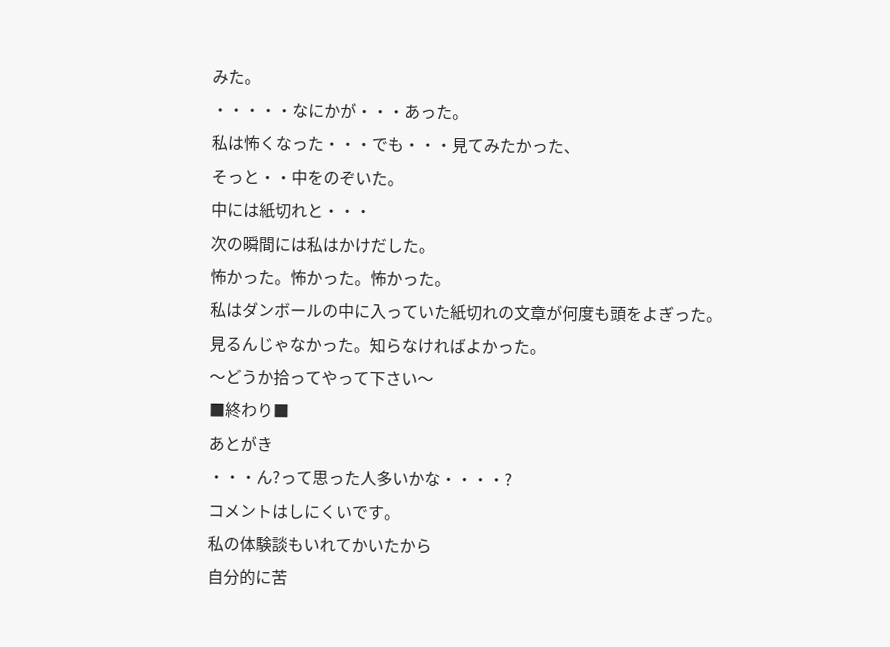みた。
・・・・・なにかが・・・あった。
私は怖くなった・・・でも・・・見てみたかった、
そっと・・中をのぞいた。
中には紙切れと・・・
次の瞬間には私はかけだした。
怖かった。怖かった。怖かった。
私はダンボールの中に入っていた紙切れの文章が何度も頭をよぎった。
見るんじゃなかった。知らなければよかった。
〜どうか拾ってやって下さい〜
■終わり■
あとがき
・・・ん?って思った人多いかな・・・・?
コメントはしにくいです。
私の体験談もいれてかいたから
自分的に苦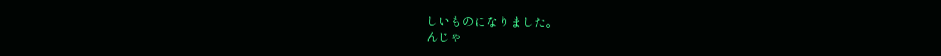しいものになりました。
んじゃ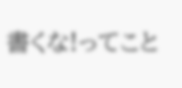書くな!ってこと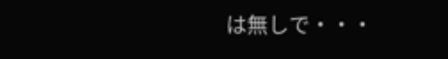は無しで・・・